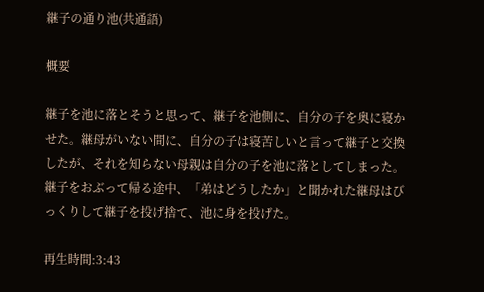継子の通り池(共通語)

概要

継子を池に落とそうと思って、継子を池側に、自分の子を奥に寝かせた。継母がいない間に、自分の子は寝苦しいと言って継子と交換したが、それを知らない母親は自分の子を池に落としてしまった。継子をおぶって帰る途中、「弟はどうしたか」と聞かれた継母はびっくりして継子を投げ捨て、池に身を投げた。

再生時間:3:43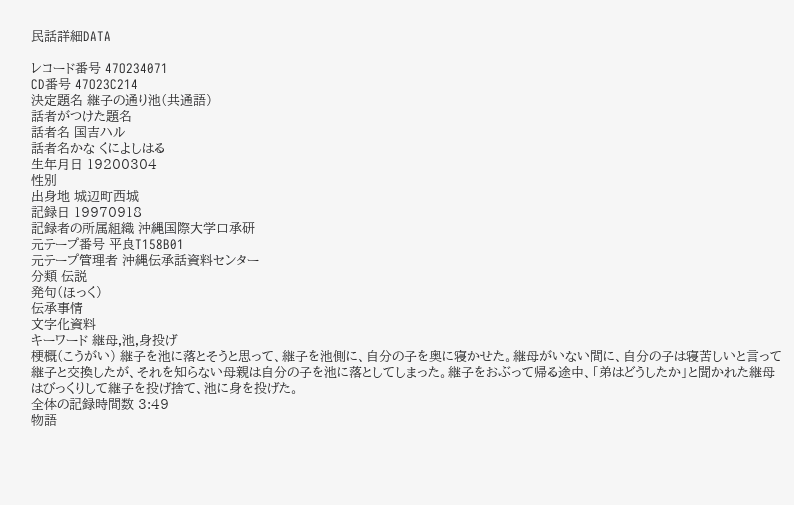民話詳細DATA

レコード番号 47O234071
CD番号 47O23C214
決定題名 継子の通り池(共通語)
話者がつけた題名
話者名 国吉ハル
話者名かな くによしはる
生年月日 19200304
性別
出身地 城辺町西城
記録日 19970918
記録者の所属組織 沖縄国際大学口承研
元テープ番号 平良T158B01
元テープ管理者 沖縄伝承話資料センター
分類 伝説
発句(ほっく)
伝承事情
文字化資料
キーワード 継母,池,身投げ
梗概(こうがい) 継子を池に落とそうと思って、継子を池側に、自分の子を奥に寝かせた。継母がいない間に、自分の子は寝苦しいと言って継子と交換したが、それを知らない母親は自分の子を池に落としてしまった。継子をおぶって帰る途中、「弟はどうしたか」と聞かれた継母はびっくりして継子を投げ捨て、池に身を投げた。
全体の記録時間数 3:49
物語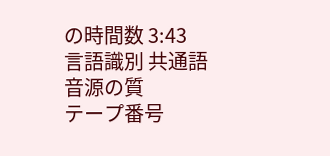の時間数 3:43
言語識別 共通語
音源の質
テープ番号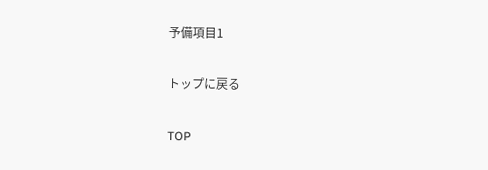予備項目1

トップに戻る

TOP